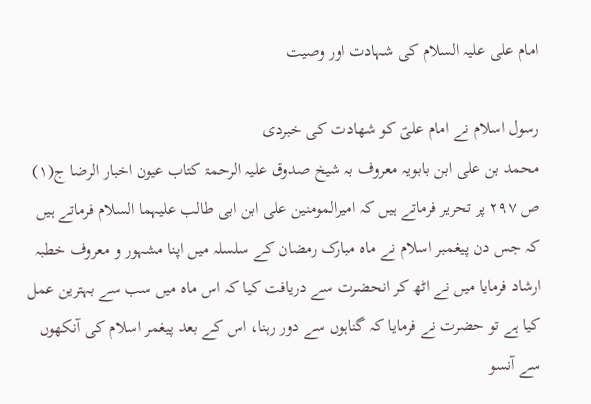امام علی علیہ السلام کی شہادت اور وصیت

رسول اسلام نے امام علیؑ کو شھادت کی خبردی
محمد بن علی ابن بابویہ معروف بہ شیخ صدوق علیہ الرحمۃ کتاب عیون اخبار الرضا ج(۱) ص ۲۹۷ پر تحریر فرماتے ہیں کہ امیرالمومنین علی ابن ابی طالب علیہما السلام فرماتے ہیں کہ جس دن پیغمبر اسلام نے ماہ مبارک رمضان کے سلسلہ میں اپنا مشہور و معروف خطبہ ارشاد فرمایا میں نے اٹھ کر انحضرت سے دریافت کیا کہ اس ماہ میں سب سے بہترین عمل کیا ہے تو حضرت نے فرمایا کہ گناہوں سے دور رہنا، اس کے بعد پیغمر اسلام کی آنکھوں سے آنسو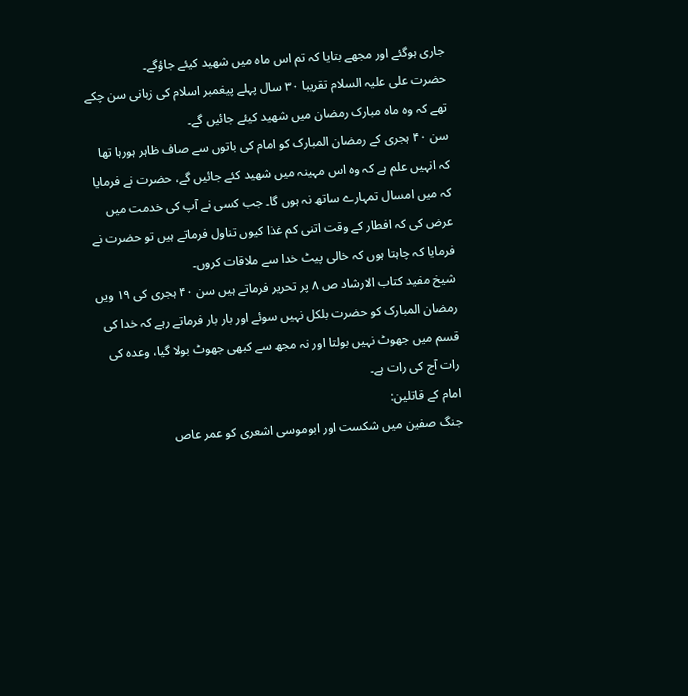جاری ہوگئے اور مجھے بتایا کہ تم اس ماہ میں شھید کیئے جاؤگے۔
حضرت علی علیہ السلام تقریبا ۳۰ سال پہلے پیغمبر اسلام کی زبانی سن چکے تھے کہ وہ ماہ مبارک رمضان میں شھید کیئے جائیں گے۔
سن ۴۰ ہجری کے رمضان المبارک کو امام کی باتوں سے صاف ظاہر ہورہا تھا کہ انہیں علم ہے کہ وہ اس مہینہ میں شھید کئے جائیں گے، حضرت نے فرمایا کہ میں امسال تمہارے ساتھ نہ ہوں گا۔ جب کسی نے آپ کی خدمت میں عرض کی کہ افطار کے وقت اتنی کم غذا کیوں تناول فرماتے ہیں تو حضرت نے فرمایا کہ چاہتا ہوں کہ خالی پیٹ خدا سے ملاقات کروں۔
شیخ مفید کتاب الارشاد ص ۸ پر تحریر فرماتے ہیں سن ۴۰ ہجری کی ۱۹ ویں رمضان المبارک کو حضرت بلکل نہیں سوئے اور بار بار فرماتے رہے کہ خدا کی قسم میں جھوٹ نہیں بولتا اور نہ مجھ سے کبھی جھوٹ بولا گیا، وعدہ کی رات آج کی رات ہے۔
امام کے قاتلین:
جنگ صفین میں شکست اور ابوموسی اشعری کو عمر عاص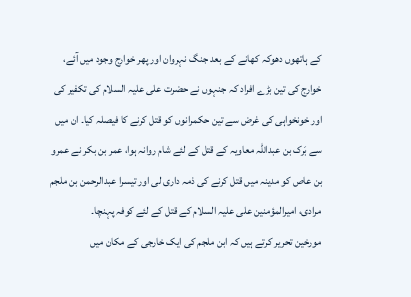کے ہاتھوں دھوکہ کھانے کے بعد جنگ نہروان اور پھر خوارج وجود میں آئے، خوارج کی تین بڑے افراد کہ جنہوں نے حضرت علی علیہ السلام کی تکفیر کی اور خونخواہی کی غرض سے تین حکمرانوں کو قتل کرنے کا فیصلہ کیا۔ ان میں سے بَرک بن عبداللہ معاویہ کے قتل کے لئے شام روانہ ہوا، عمر بن بکر نے عمرو بن عاص کو مدینہ میں قتل کرنے کی ذمہ داری لی اور تیسرا عبدالرحمن بن ملجم مرادی، امیرالمؤمنین علی علیہ السلام کے قتل کے لئے کوفہ پہنچا۔
مورخین تحریر کرتے ہیں کہ ابن ملجم کی ایک خارجی کے مکان میں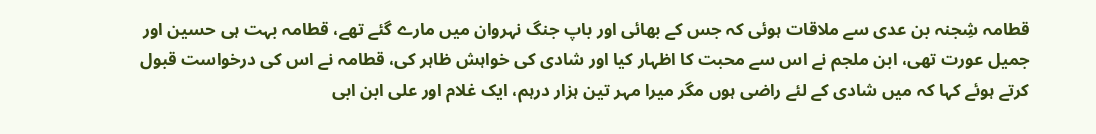قطامہ شِجنہ بن عدی سے ملاقات ہوئی کہ جس کے بھائی اور باپ جنگ نہروان میں مارے گئے تھے، قطامہ بہت ہی حسین اور جمیل عورت تھی، ابن ملجم نے اس سے محبت کا اظہار کیا اور شادی کی خواہش ظاہر کی، قطامہ نے اس کی درخواست قبول کرتے ہوئے کہا کہ میں شادی کے لئے راضی ہوں مگر میرا مہر تین ہزار درہم، ایک غلام اور علی ابن ابی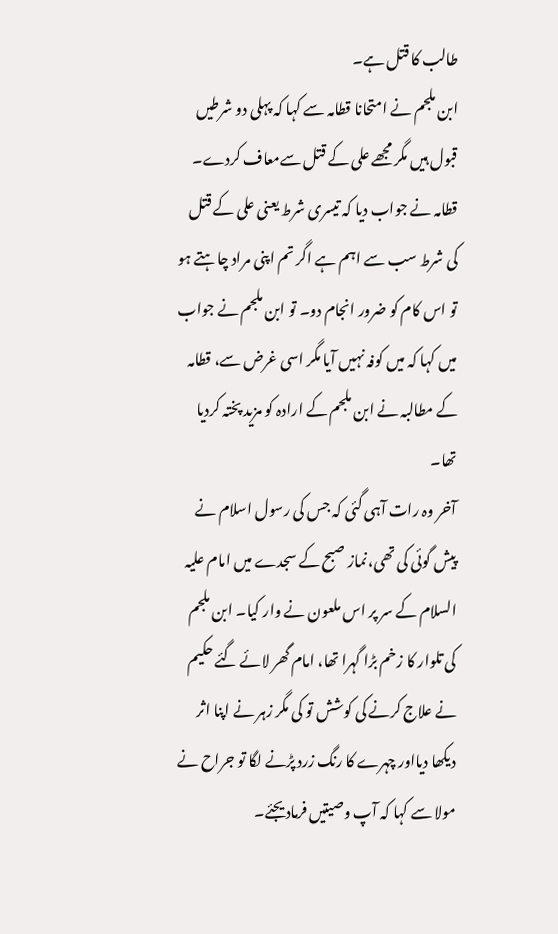طالب کا قتل ہے۔
ابن ملجم نے امتحانا قطامہ سے کہا کہ پہلی دو شرطیں قبول ہیں مگر مجھے علی کے قتل سےمعاف کردے۔
قطامہ نے جواب دیا کہ تیسری شرط یعنی علی کے قتل کی شرط سب سے اہم ہے اگر تم اپنی مراد چاہتے ہو تو اس کام کو ضرور انجام دو۔ تو ابن ملجم نے جواب میں کہا کہ میں کوفہ نہیں آیا مگر اسی غرض سے، قطامہ کے مطالبہ نے ابن ملجم کے ارادہ کو مزید پختہ کردیا تھا۔
آخر وہ رات آہی گئی کہ جس کی رسول اسلام نے پیش گوئی کی تھی،نماز صبح کے سجدے میں امام علیہ السلام کے سر پر اس ملعون نے وار کیا۔ ابن ملجم کی تلوار کا زخم بڑا گہرا تھا، امام گھر لائے گئے حکیم نے علاج کرنے کی کوشش تو کی مگر زہر نے اپنا اثر دیکھا دیااور چہرے کا رنگ زرد پڑنے لگا تو جراح نے مولا سے کہا کہ آپ وصیتیں فرمادیجئے۔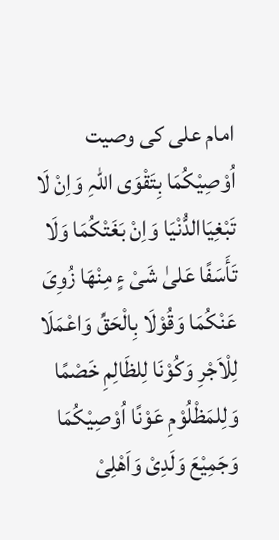امام علی کی وصیت
اُوْصِیْکُمَا بِتَقْوَی اللّٰہِ وَاِنْ لَا تَبْغِیَاالدُّنْیَا وَاِنْ بَغَتْکُمَا وَلَا تَأَسَفًا عَلیٰ شَیْ ءٍ مِنْھَا زُوِیَ عَنْکُمَا وَقُوْلَا بِالْحَقِّ وَاعْمَلَا لِلْاَجْرِ وَکُوْنَا لِلظَالِمِ خَصْمًا وَلِلمَظْلُوْمِ عَوْنًا اُوْصِیْکُمَا وَجَمِیْعَ وَلَدِیْ وَاَھْلِیْ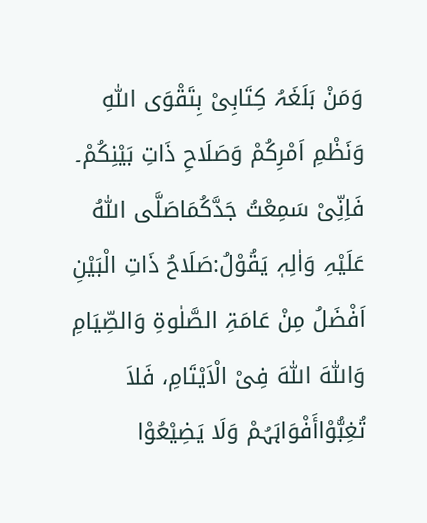وَمَنْ بَلَغَہُ کِتَابِیْ بِتَقْوَی اللّٰہِ وَنَظْمِ اَمْرِکُمْ وَصَلَاحِ ذَاتِ بَیْنِکُمْ۔ فَاِنِّیْ سَمِعْتُ جَدَّکُمَاصَلَّی اللّٰہُ عَلَیْہِ وَاٰلِہٖ یَقُوْلُ:صَلَاحُ ذَاتِ الْبَیْنِ اَفْضَلُ مِنْ عَامَۃِ الصَّلٰوۃِ وَالصِّیَامِ وَاللّٰہَ اللّٰہَ فِیْ الْاَیْتَامِ، فَلاَ تُغِبُّوْاأَفْوَاہَہُمْ وَلَا یَضِیْعُوْا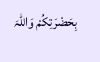بِحَضْرَتِکُمْ وَاللّٰہَ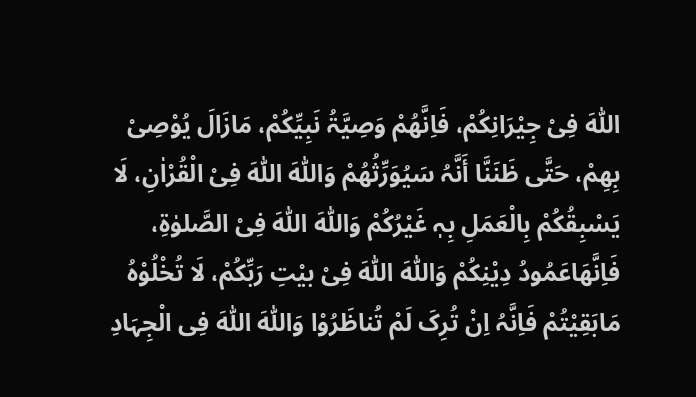اللّٰہَ فِیْ جِیْرَانِکُمْ، فَاِنَّھُمْ وَصِیَّۃُ نَبِیِّکُمْ، مَازَالَ یُوْصِیْ بِھِمْ، حَتَّی ظَنَنَّا أَنَّہُ سَیُوَرِّثُھُمْ وَاللّٰہَ اللّٰہَ فِیْ الْقُرْاٰنِ، لَا یَسْبِقُکُمْ بِالْعَمَلِ بِہٖ غَیْرُکُمْ وَاللّٰہَ اللّٰہَ فِیْ الصَّلوٰۃِ، فَاِنَّھَاعَمُودُ دِیْنِکُمْ وَاللّٰہَ اللّٰہَ فِیْ بیْتِ رَبِّکُمْ، لَا تُخْلُوْہُ مَابَقِیْتُمْ فَاِنَّہُ اِنْ تُرِکَ لَمْ تُناظَرُوْا وَاللّٰہَ اللّٰہَ فِی الْجِہَادِ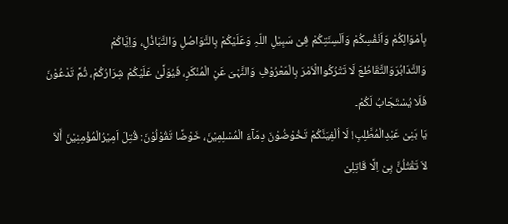بِاَمْوَالِکُمْ وَاَنْفُسِکُمْ وَاَلْسِنَتِکُمْ فِیْ سَبِیْلِ اللّہِ وَعَلَیْکُمْ بِالتَّوَاصُلِ وَالتَّبَاذُلِ، وَاِیَّاکُمْ وَالتَّدَابُرَوَالتَّقَاطُعَ لَا تَتْرُکُواالْاَمْرَ بِالْمَعْرُوْفِ وَالنَّہْیَ عَنِ الْمُنْکَرِ، فَیُوَلَّیٰ عَلَیْکُمْ شِرَارُکُمْ، ثُمَّ تَدْعُوْنَ فَلَا یُسْتَجَابُ لَکُمْ۔
یَا بَنِیْ عَبْدِالْمُطَّلِبِ! لَا اُلْفِیَنَّکُمْ تَخُوْضُوْنَ دِمَآءَ الْمُسْلِمِیْنَ، خَوْضًا تَقُوْلُوْنَ: قُتِلَ اَمِیْرُالْمُؤْمِنِیْنَ أَلاَ لاَ تَقْتُلُنَّ بِیْ اِلَّا قَاتِلِیْ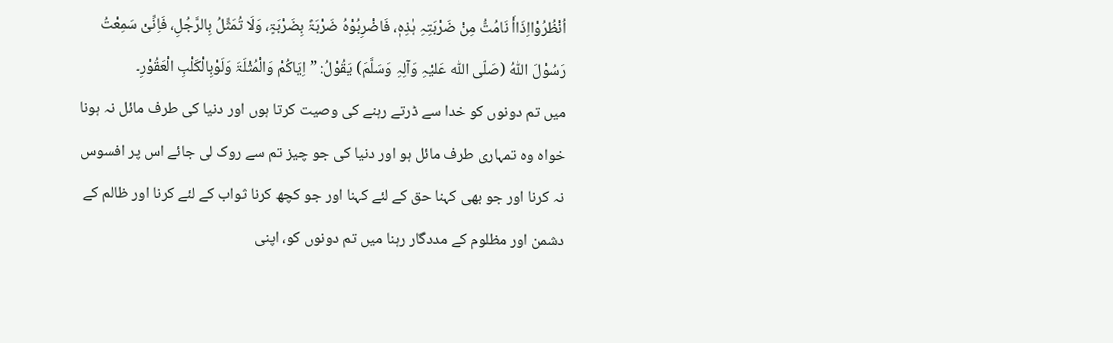اُنْظُرُوْااِذَاأَ نَامُتُّ مِنْ ضَرْبَتِہِ ہٰذِہٖ، فَاضْرِبُوْہُ ضَرْبَۃً بِضَرْبَۃٍ، وَلَا تُمَثِّلُ بِالرَّجُلِ، فَاِنِّیْ سَمِعْتُ رَسُوْلَ اللّٰہُ (صَلّی اللّٰہ عَلیْہِ وَآلِہِ وَسَلَّمَ) یَقُوْلُ: ”اِیَاکُمْ وَالْمُثْلَۃَ وَلَوْبِالْکَلْبِ الْعَقُوْرِ۔
میں تم دونوں کو خدا سے ڈرتے رہنے کی وصیت کرتا ہوں اور دنیا کی طرف مائل نہ ہونا خواہ وہ تمہاری طرف مائل ہو اور دنیا کی جو چیز تم سے روک لی جائے اس پر افسوس نہ کرنا اور جو بھی کہنا حق کے لئے کہنا اور جو کچھ کرنا ثواب کے لئے کرنا اور ظالم کے دشمن اور مظلوم کے مددگار رہنا میں تم دونوں کو، اپنی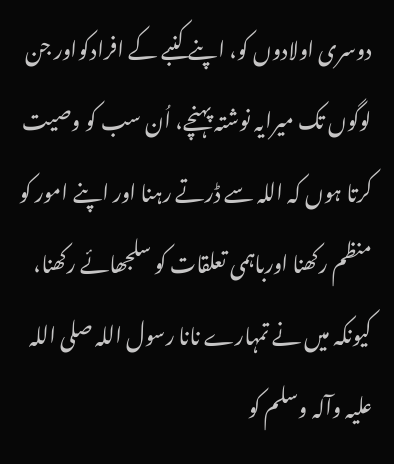دوسری اولادوں کو، اپنے کنبے کے افرادکواور جن لوگوں تک میرایہ نوشتہ پہنچے، اُن سب کو وصیت کرتا ہوں کہ اللہ سے ڈرتے رہنا اور اپنے امور کو منظم رکھنا اورباہمی تعلقات کو سلجھائے رکھنا، کیونکہ میں نے تمہارے نانا رسول اللہ صلی اللہ علیہ وآلہ وسلم کو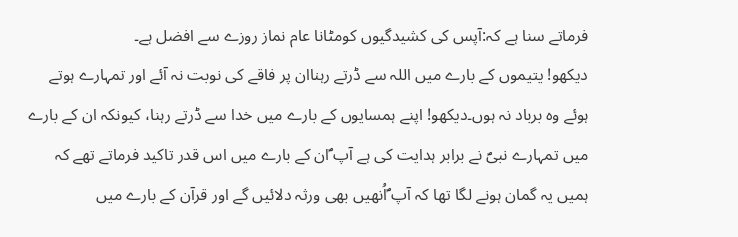فرماتے سنا ہے کہ:آپس کی کشیدگیوں کومٹانا عام نماز روزے سے افضل ہے۔
دیکھو! یتیموں کے بارے میں اللہ سے ڈرتے رہناان پر فاقے کی نوبت نہ آئے اور تمہارے ہوتے ہوئے وہ برباد نہ ہوں۔دیکھو! اپنے ہمسایوں کے بارے میں خدا سے ڈرتے رہنا، کیونکہ ان کے بارے میں تمہارے نبیؐ نے برابر ہدایت کی ہے آپ ؐان کے بارے میں اس قدر تاکید فرماتے تھے کہ ہمیں یہ گمان ہونے لگا تھا کہ آپ ؐاُنھیں بھی ورثہ دلائیں گے اور قرآن کے بارے میں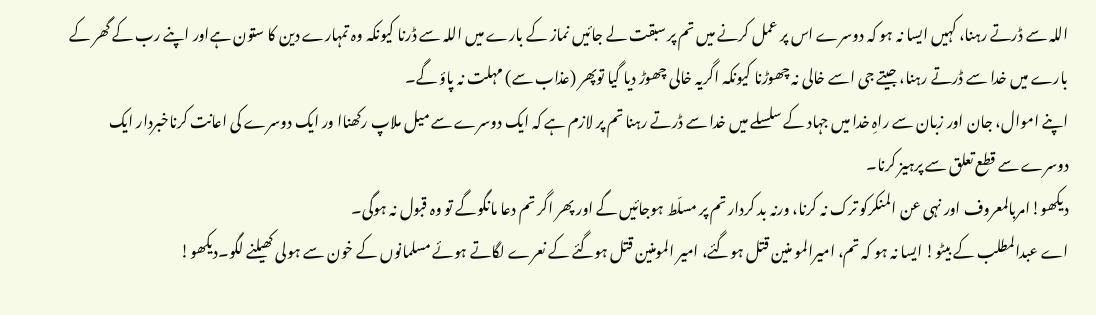اللہ سے ڈرتے رہنا، کہیں ایسا نہ ہو کہ دوسرے اس پر عمل کرنے میں تم پر سبقت لے جائیں نماز کے بارے میں اللہ سے ڈرنا کیونکہ وہ تمہارے دین کا ستون ہےاور اپنے رب کے گھر کے بارے میں خدا سے ڈرتے رہنا، جیتے جی اسے خالی نہ چھوڑنا کیونکہ اگریہ خالی چھوڑ دیا گیا توپھر (عذاب سے) مہلت نہ پاؤ گے۔
اپنے اموال، جان اور زبان سے راہِ خدا میں جہاد کے سلسلے میں خدا سے ڈرتے رہنا تم پر لازم ہے کہ ایک دوسرے سے میل ملاپ رکھناا ور ایک دوسرے کی اعانت کرناخبردار ایک دوسرے سے قطع تعلق سے پرہیز کرنا۔
دیکھو!امربالمعروف اور نہی عن المنکرکو ترک نہ کرنا، ورنہ بد کردار تم پر مسلّط ہوجائیں گے اور پھر اگر تم دعا مانگوگے تو وہ قبول نہ ہوگی۔
اے عبدالمطلب کے بیٹو! ایسا نہ ہو کہ تم، امیرالمو منین قتل ہوگئے، امیر المومنین قتل ہوگئے کے نعرے لگاتے ہوئے مسلمانوں کے خون سے ہولی کھیلنے لگو۔دیکھو!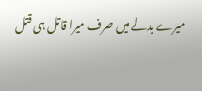میرے بدلے میں صرف میرا قاتل ہی قتل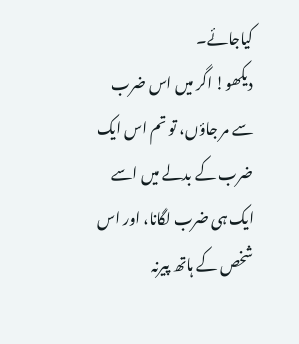کیاجائے۔
دیکھو! اگر میں اس ضرب سے مر جاؤں، تو تم اس ایک ضرب کے بدلے میں اسے ایک ہی ضرب لگانا، اور اس شخص کے ہاتھ پیرنہ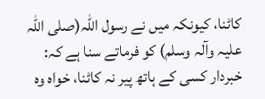کاٹنا، کیونکہ میں نے رسول اللہ(صلی اللہ علیہ وآلہ وسلم) کو فرماتے سنا ہے کہ: خبردار کسی کے ہاتھ پیر نہ کاٹنا، خواہ وہ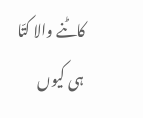کاٹنے والا کتّا ہی کیوں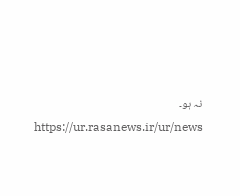نہ ہو۔
https://ur.rasanews.ir/ur/news